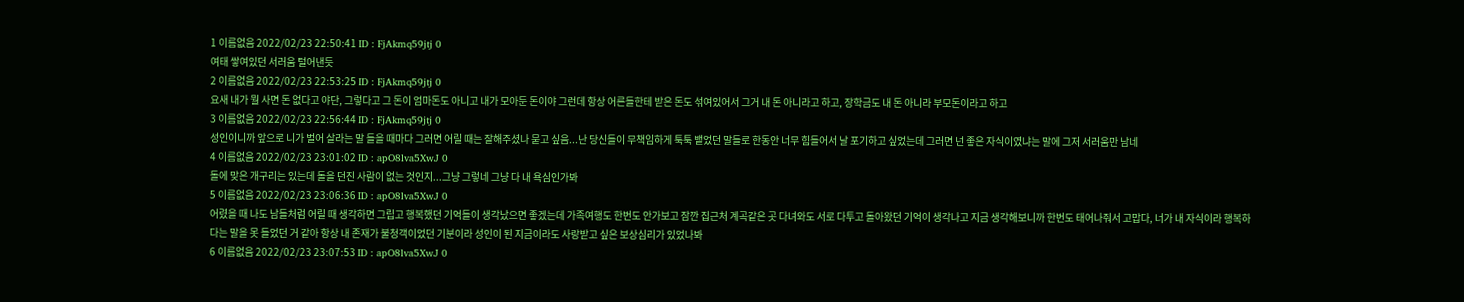1 이름없음 2022/02/23 22:50:41 ID : FjAkmq59jtj 0
여태 쌓여있던 서러움 털어낸듯
2 이름없음 2022/02/23 22:53:25 ID : FjAkmq59jtj 0
요새 내가 뭘 사면 돈 없다고 야단, 그렇다고 그 돈이 엄마돈도 아니고 내가 모아둔 돈이야 그런데 항상 어른들한테 받은 돈도 섞여있어서 그거 내 돈 아니라고 하고, 장학금도 내 돈 아니라 부모돈이라고 하고
3 이름없음 2022/02/23 22:56:44 ID : FjAkmq59jtj 0
성인이니까 앞으로 니가 벌어 살라는 말 들을 때마다 그러면 어릴 때는 잘해주셨나 묻고 싶음...난 당신들이 무책임하게 툭툭 뱉었던 말들로 한동안 너무 힘들어서 날 포기하고 싶었는데 그러면 넌 좋은 자식이였냐는 말에 그저 서러움만 남네
4 이름없음 2022/02/23 23:01:02 ID : apO8lva5XwJ 0
돌에 맞은 개구리는 있는데 돌을 던진 사람이 없는 것인지...그냥 그렇네 그냥 다 내 욕심인가봐
5 이름없음 2022/02/23 23:06:36 ID : apO8lva5XwJ 0
어렸을 때 나도 남들처럼 어릴 때 생각하면 그립고 행복했던 기억들이 생각났으면 좋겠는데 가족여행도 한번도 안가보고 잠깐 집근처 계곡같은 곳 다녀와도 서로 다투고 돌아왔던 기억이 생각나고 지금 생각해보니까 한번도 태어나줘서 고맙다, 너가 내 자식이라 행복하다는 말을 못 들었던 거 같아 항상 내 존재가 불청객이었던 기분이라 성인이 된 지금이라도 사랑받고 싶은 보상심리가 있었나봐
6 이름없음 2022/02/23 23:07:53 ID : apO8lva5XwJ 0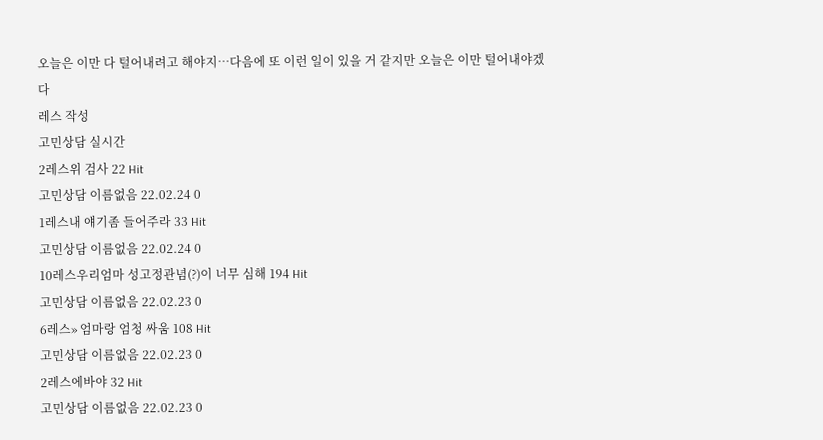오늘은 이만 다 털어내려고 해야지…다음에 또 이런 일이 있을 거 같지만 오늘은 이만 털어내야겠다
레스 작성
고민상담 실시간
2레스위 검사 22 Hit
고민상담 이름없음 22.02.24 0
1레스내 얘기좀 들어주라 33 Hit
고민상담 이름없음 22.02.24 0
10레스우리엄마 성고정관념(?)이 너무 심해 194 Hit
고민상담 이름없음 22.02.23 0
6레스» 엄마랑 엄청 싸움 108 Hit
고민상담 이름없음 22.02.23 0
2레스에바야 32 Hit
고민상담 이름없음 22.02.23 0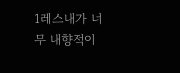1레스내가 너무 내향적이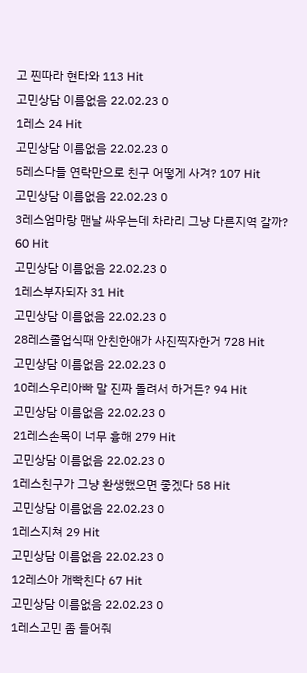고 찐따라 현타와 113 Hit
고민상담 이름없음 22.02.23 0
1레스 24 Hit
고민상담 이름없음 22.02.23 0
5레스다들 연락만으로 친구 어떻게 사겨? 107 Hit
고민상담 이름없음 22.02.23 0
3레스엄마랑 맨날 싸우는데 차라리 그냥 다른지역 갈까? 60 Hit
고민상담 이름없음 22.02.23 0
1레스부자되자 31 Hit
고민상담 이름없음 22.02.23 0
28레스졸업식때 안친한애가 사진찍자한거 728 Hit
고민상담 이름없음 22.02.23 0
10레스우리아빠 말 진짜 돌려서 하거든? 94 Hit
고민상담 이름없음 22.02.23 0
21레스손목이 너무 흉해 279 Hit
고민상담 이름없음 22.02.23 0
1레스친구가 그냥 환생했으면 좋겠다 58 Hit
고민상담 이름없음 22.02.23 0
1레스지쳐 29 Hit
고민상담 이름없음 22.02.23 0
12레스아 개빡친다 67 Hit
고민상담 이름없음 22.02.23 0
1레스고민 좀 들어줘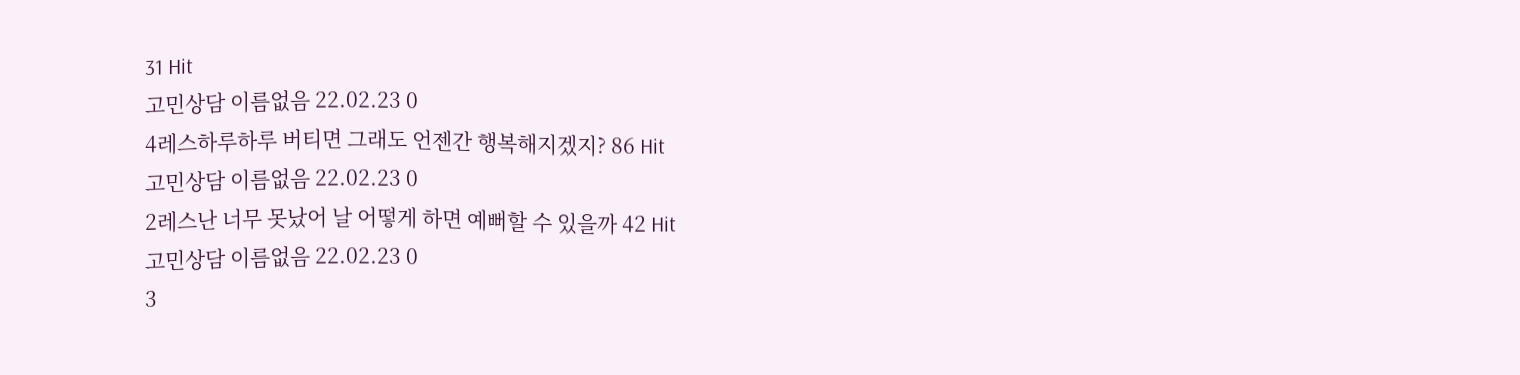31 Hit
고민상담 이름없음 22.02.23 0
4레스하루하루 버티면 그래도 언젠간 행복해지겠지? 86 Hit
고민상담 이름없음 22.02.23 0
2레스난 너무 못났어 날 어떻게 하면 예뻐할 수 있을까 42 Hit
고민상담 이름없음 22.02.23 0
3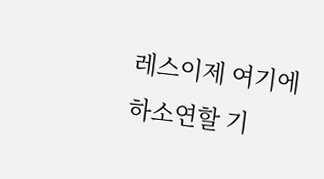레스이제 여기에 하소연할 기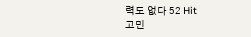력도 없다 52 Hit
고민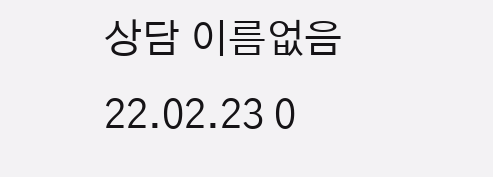상담 이름없음 22.02.23 0